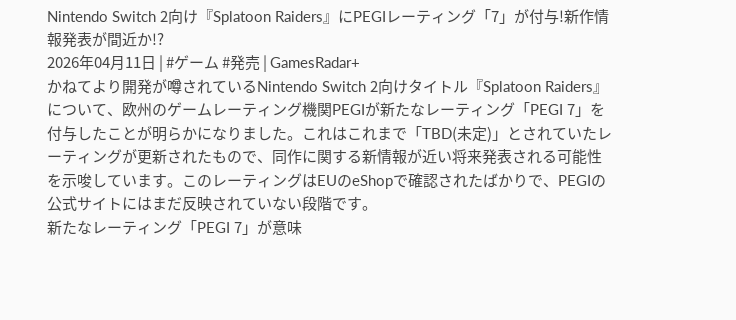Nintendo Switch 2向け『Splatoon Raiders』にPEGIレーティング「7」が付与!新作情報発表が間近か!?
2026年04月11日 | #ゲーム #発売 | GamesRadar+
かねてより開発が噂されているNintendo Switch 2向けタイトル『Splatoon Raiders』について、欧州のゲームレーティング機関PEGIが新たなレーティング「PEGI 7」を付与したことが明らかになりました。これはこれまで「TBD(未定)」とされていたレーティングが更新されたもので、同作に関する新情報が近い将来発表される可能性を示唆しています。このレーティングはEUのeShopで確認されたばかりで、PEGIの公式サイトにはまだ反映されていない段階です。
新たなレーティング「PEGI 7」が意味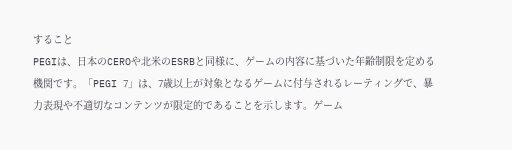すること
PEGIは、日本のCEROや北米のESRBと同様に、ゲームの内容に基づいた年齢制限を定める機関です。「PEGI 7」は、7歳以上が対象となるゲームに付与されるレーティングで、暴力表現や不適切なコンテンツが限定的であることを示します。ゲーム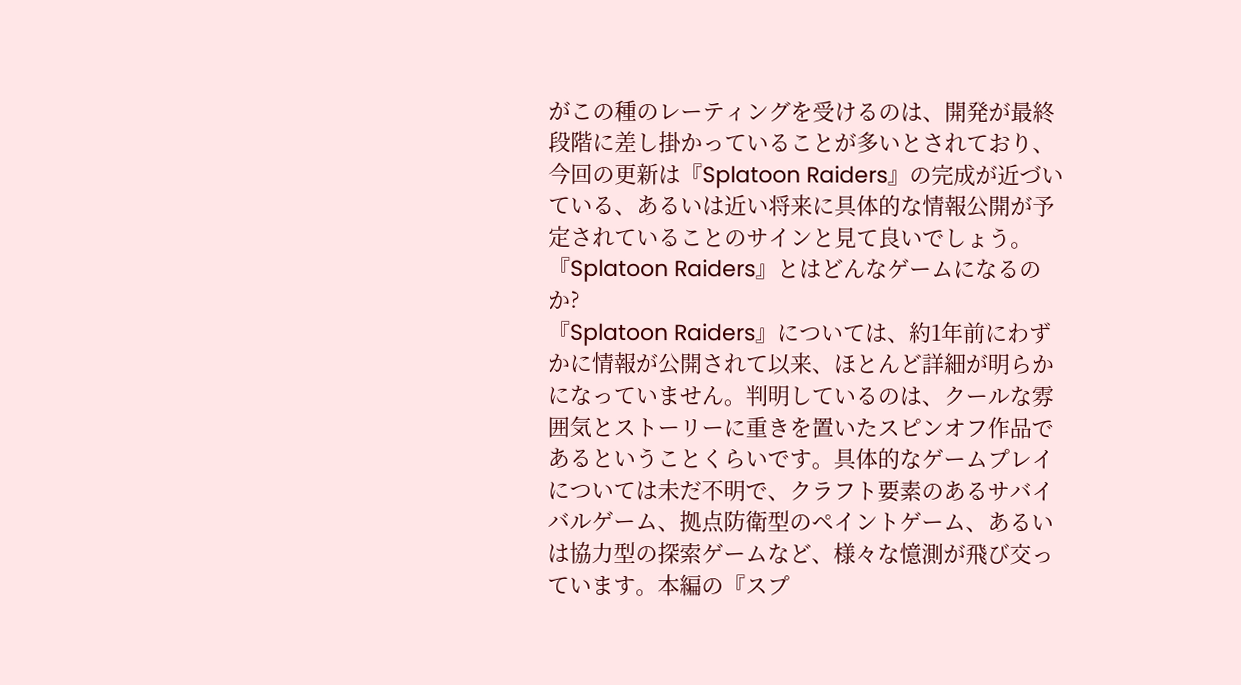がこの種のレーティングを受けるのは、開発が最終段階に差し掛かっていることが多いとされており、今回の更新は『Splatoon Raiders』の完成が近づいている、あるいは近い将来に具体的な情報公開が予定されていることのサインと見て良いでしょう。
『Splatoon Raiders』とはどんなゲームになるのか?
『Splatoon Raiders』については、約1年前にわずかに情報が公開されて以来、ほとんど詳細が明らかになっていません。判明しているのは、クールな雰囲気とストーリーに重きを置いたスピンオフ作品であるということくらいです。具体的なゲームプレイについては未だ不明で、クラフト要素のあるサバイバルゲーム、拠点防衛型のペイントゲーム、あるいは協力型の探索ゲームなど、様々な憶測が飛び交っています。本編の『スプ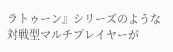ラトゥーン』シリーズのような対戦型マルチプレイヤーが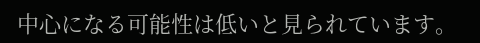中心になる可能性は低いと見られています。